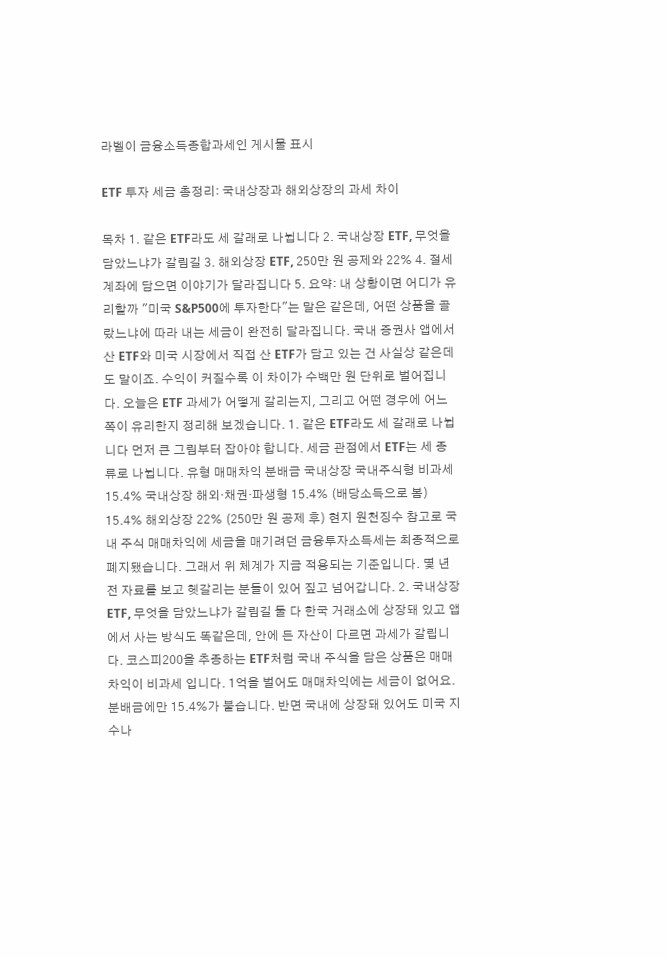라벨이 금융소득종합과세인 게시물 표시

ETF 투자 세금 총정리: 국내상장과 해외상장의 과세 차이

목차 1. 같은 ETF라도 세 갈래로 나뉩니다 2. 국내상장 ETF, 무엇을 담았느냐가 갈림길 3. 해외상장 ETF, 250만 원 공제와 22% 4. 절세계좌에 담으면 이야기가 달라집니다 5. 요약: 내 상황이면 어디가 유리할까 "미국 S&P500에 투자한다"는 말은 같은데, 어떤 상품을 골랐느냐에 따라 내는 세금이 완전히 달라집니다. 국내 증권사 앱에서 산 ETF와 미국 시장에서 직접 산 ETF가 담고 있는 건 사실상 같은데도 말이죠. 수익이 커질수록 이 차이가 수백만 원 단위로 벌어집니다. 오늘은 ETF 과세가 어떻게 갈리는지, 그리고 어떤 경우에 어느 쪽이 유리한지 정리해 보겠습니다. 1. 같은 ETF라도 세 갈래로 나뉩니다 먼저 큰 그림부터 잡아야 합니다. 세금 관점에서 ETF는 세 종류로 나뉩니다. 유형 매매차익 분배금 국내상장 국내주식형 비과세 15.4% 국내상장 해외·채권·파생형 15.4% (배당소득으로 봄) 15.4% 해외상장 22% (250만 원 공제 후) 현지 원천징수 참고로 국내 주식 매매차익에 세금을 매기려던 금융투자소득세는 최종적으로 폐지됐습니다. 그래서 위 체계가 지금 적용되는 기준입니다. 몇 년 전 자료를 보고 헷갈리는 분들이 있어 짚고 넘어갑니다. 2. 국내상장 ETF, 무엇을 담았느냐가 갈림길 둘 다 한국 거래소에 상장돼 있고 앱에서 사는 방식도 똑같은데, 안에 든 자산이 다르면 과세가 갈립니다. 코스피200을 추종하는 ETF처럼 국내 주식을 담은 상품은 매매차익이 비과세 입니다. 1억을 벌어도 매매차익에는 세금이 없어요. 분배금에만 15.4%가 붙습니다. 반면 국내에 상장돼 있어도 미국 지수나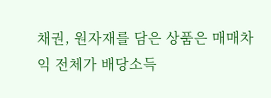채권, 원자재를 담은 상품은 매매차익 전체가 배당소득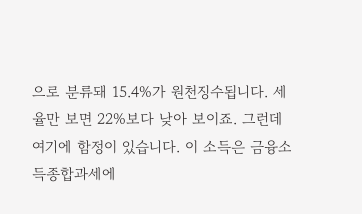으로 분류돼 15.4%가 원천징수됩니다. 세율만 보면 22%보다 낮아 보이죠. 그런데 여기에 함정이 있습니다. 이 소득은 금융소득종합과세에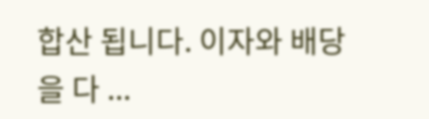합산 됩니다. 이자와 배당을 다 ...